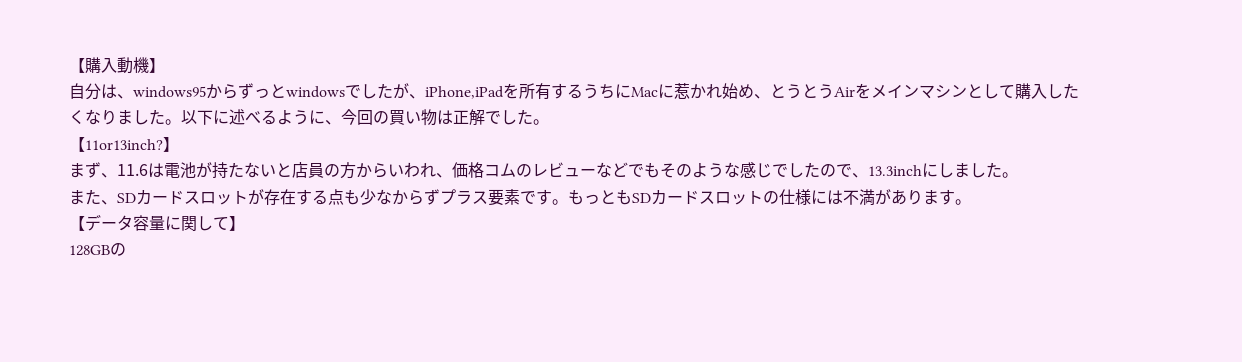【購入動機】
自分は、windows95からずっとwindowsでしたが、iPhone,iPadを所有するうちにMacに惹かれ始め、とうとうAirをメインマシンとして購入したくなりました。以下に述べるように、今回の買い物は正解でした。
【11or13inch?】
まず、11.6は電池が持たないと店員の方からいわれ、価格コムのレビューなどでもそのような感じでしたので、13.3inchにしました。
また、SDカードスロットが存在する点も少なからずプラス要素です。もっともSDカードスロットの仕様には不満があります。
【データ容量に関して】
128GBの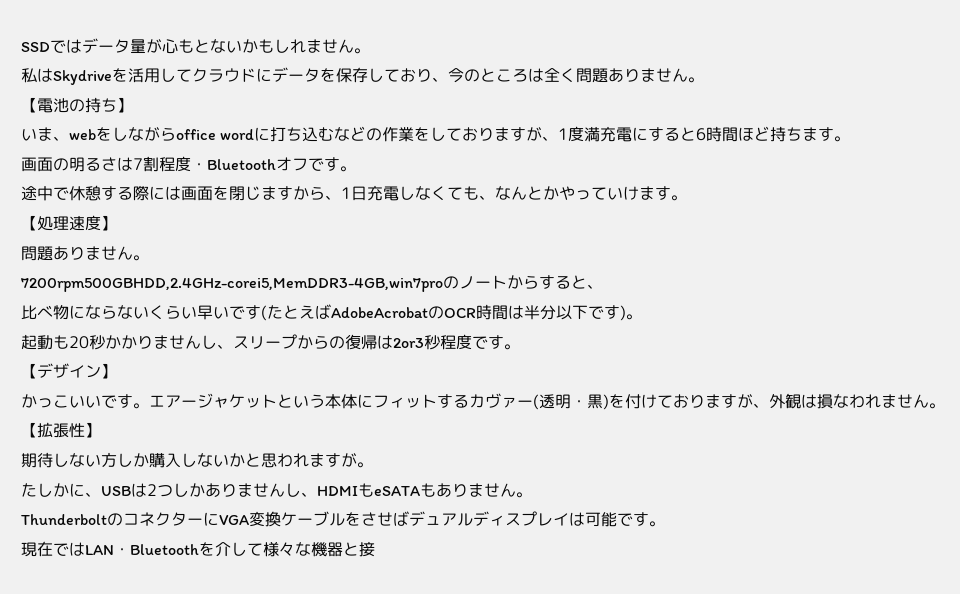SSDではデータ量が心もとないかもしれません。
私はSkydriveを活用してクラウドにデータを保存しており、今のところは全く問題ありません。
【電池の持ち】
いま、webをしながらoffice wordに打ち込むなどの作業をしておりますが、1度満充電にすると6時間ほど持ちます。
画面の明るさは7割程度・Bluetoothオフです。
途中で休憩する際には画面を閉じますから、1日充電しなくても、なんとかやっていけます。
【処理速度】
問題ありません。
7200rpm500GBHDD,2.4GHz-corei5,MemDDR3-4GB,win7proのノートからすると、
比べ物にならないくらい早いです(たとえばAdobeAcrobatのOCR時間は半分以下です)。
起動も20秒かかりませんし、スリープからの復帰は2or3秒程度です。
【デザイン】
かっこいいです。エアージャケットという本体にフィットするカヴァー(透明・黒)を付けておりますが、外観は損なわれません。
【拡張性】
期待しない方しか購入しないかと思われますが。
たしかに、USBは2つしかありませんし、HDMIもeSATAもありません。
ThunderboltのコネクターにVGA変換ケーブルをさせばデュアルディスプレイは可能です。
現在ではLAN・Bluetoothを介して様々な機器と接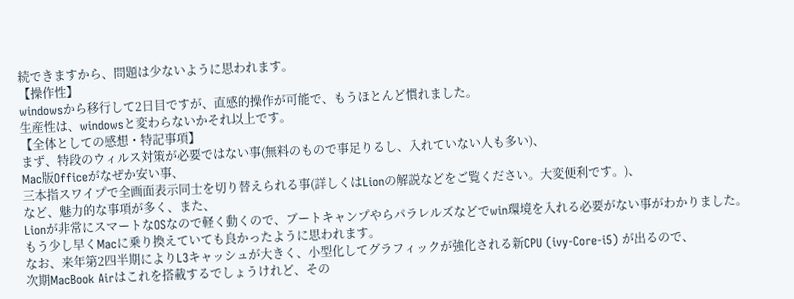続できますから、問題は少ないように思われます。
【操作性】
windowsから移行して2日目ですが、直感的操作が可能で、もうほとんど慣れました。
生産性は、windowsと変わらないかそれ以上です。
【全体としての感想・特記事項】
まず、特段のウィルス対策が必要ではない事(無料のもので事足りるし、入れていない人も多い)、
Mac版Officeがなぜか安い事、
三本指スワイプで全画面表示同士を切り替えられる事(詳しくはLionの解説などをご覧ください。大変便利です。)、
など、魅力的な事項が多く、また、
Lionが非常にスマートなOSなので軽く動くので、ブートキャンプやらパラレルズなどでwin環境を入れる必要がない事がわかりました。
もう少し早くMacに乗り換えていても良かったように思われます。
なお、来年第2四半期によりL3キャッシュが大きく、小型化してグラフィックが強化される新CPU (ivy-Core-i5) が出るので、
次期MacBook Airはこれを搭載するでしょうけれど、その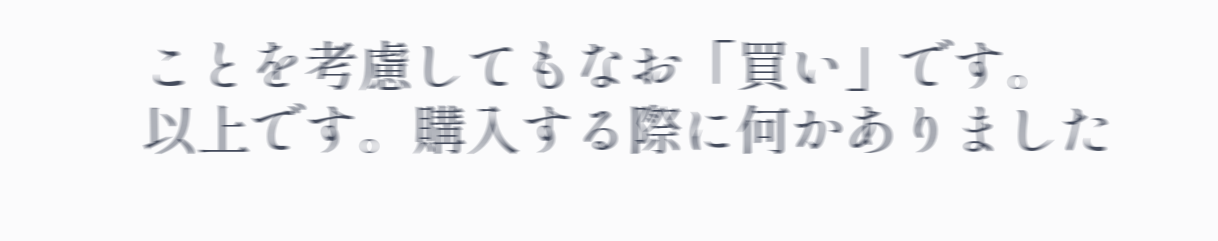ことを考慮してもなお「買い」です。
以上です。購入する際に何かありました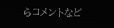らコメントなど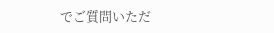でご質問いただ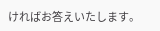ければお答えいたします。